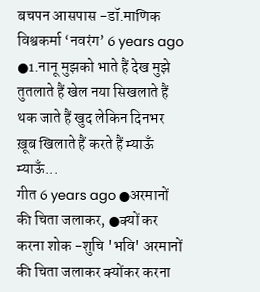बचपन आसपास -डॉ.माणिक विश्वकर्मा ‘नवरंग’ 6 years ago ●1.नानू मुझको भाते हैं देख मुझे तुतलाते हैं खेल नया सिखलाते हैं थक जाते हैं खुद लेकिन दिनभर ख़ूब खिलाते हैं करते हैं म्याऊँ म्याऊँ...
गीत 6 years ago ●अरमानों की चिता जलाकर, ●क्यों कर करना शोक -शुचि 'भवि' अरमानों की चिता जलाकर क्योंकर करना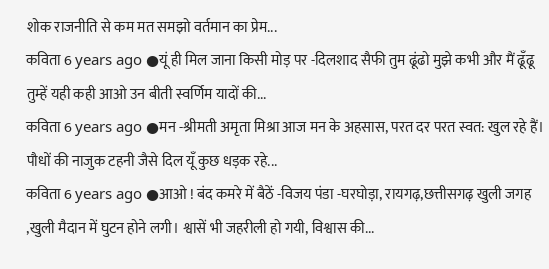शोक राजनीति से कम मत समझो वर्तमान का प्रेम...
कविता 6 years ago ●यूं ही मिल जाना किसी मोड़ पर -दिलशाद सैफी तुम ढूंढो मुझे कभी और मैं ढूँढू तुम्हें यही कही आओ उन बीती स्वर्णिम यादों की...
कविता 6 years ago ●मन -श्रीमती अमृता मिश्रा आज मन के अहसास, परत दर परत स्वत: खुल रहे हैं। पौधों की नाजुक टहनी जैसे दिल यूँ कुछ धड़क रहे...
कविता 6 years ago ●आओ ! बंद कमरे में बैठें -विजय पंडा -घरघोड़ा, रायगढ़,छत्तीसगढ़ खुली जगह ,खुली मैदान में घुटन होने लगी। श्वासें भी जहरीली हो गयी, विश्वास की...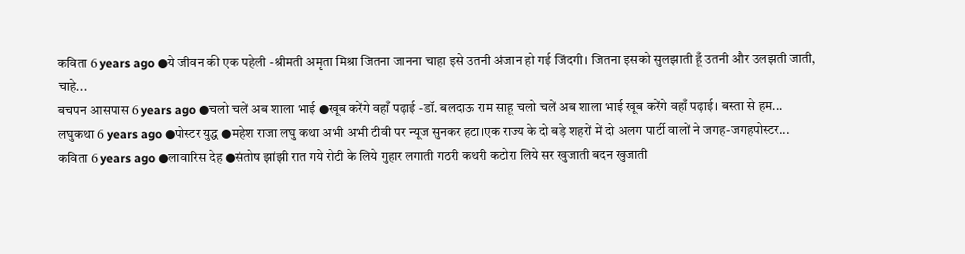कविता 6 years ago ●ये जीवन की एक पहेली -श्रीमती अमृता मिश्रा जितना जानना चाहा इसे उतनी अंजान हो गई जिंदगी। जितना इसको सुलझाती हूँ उतनी और उलझती जाती, चाहे...
बचपन आसपास 6 years ago ●चलो चलें अब शाला भाई ●खूब करेंगे वहाँ पढ़ाई -डॉ. बलदाऊ राम साहू चलो चलें अब शाला भाई खूब करेंगे वहाँ पढ़ाई। बस्ता से हम...
लघुकथा 6 years ago ●पोस्टर युद्ध ●महेश राजा लघु कथा अभी अभी टीवी पर न्यूज सुनकर हटा।एक राज्य के दो बड़े शहरों में दो अलग पार्टी वालों ने जगह-जगहपोस्टर...
कविता 6 years ago ●लावारिस देह ●संतोष झांझी रात गये रोटी के लिये गुहार लगाती गठरी कथरी कटोरा लिये सर खुजाती बदन खुजाती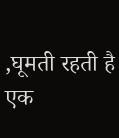,घूमती रहती है एक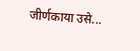जीर्णकाया उसे...